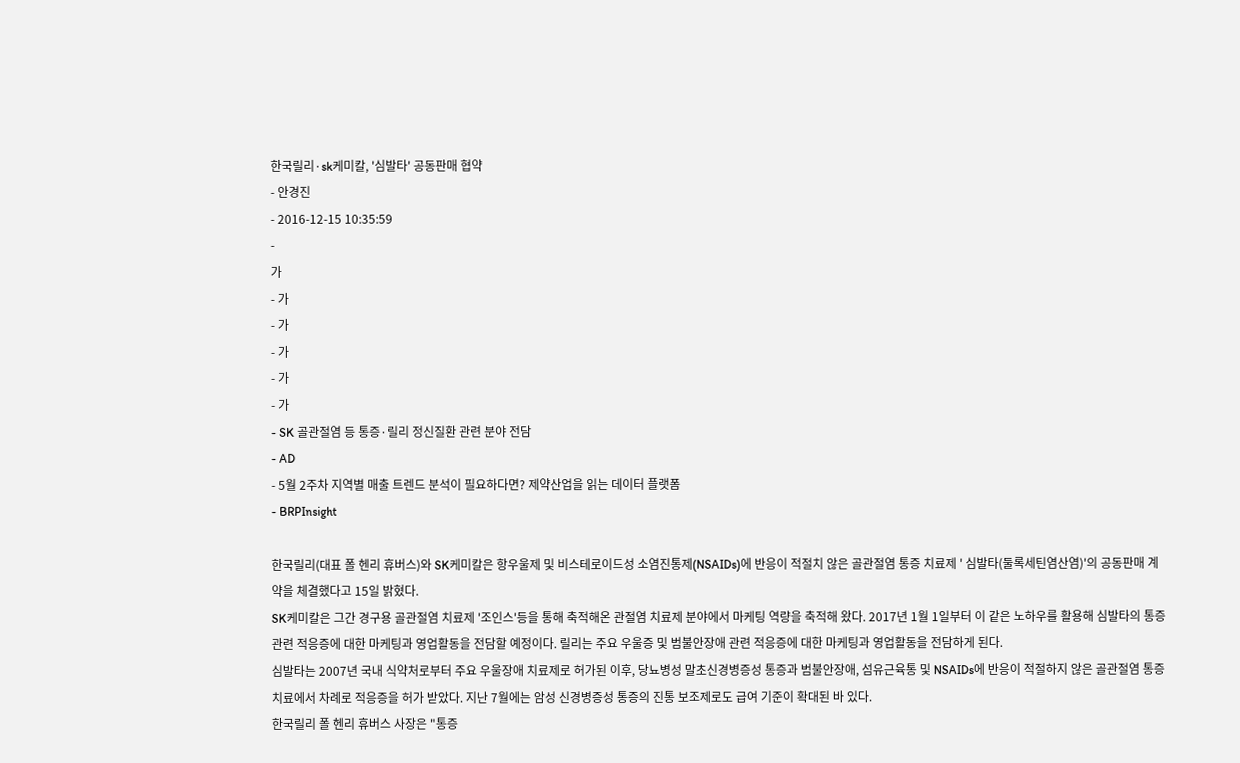한국릴리·sk케미칼, '심발타' 공동판매 협약
- 안경진
- 2016-12-15 10:35:59
-
가
- 가
- 가
- 가
- 가
- 가
- SK 골관절염 등 통증·릴리 정신질환 관련 분야 전담
- AD
- 5월 2주차 지역별 매출 트렌드 분석이 필요하다면? 제약산업을 읽는 데이터 플랫폼
- BRPInsight

한국릴리(대표 폴 헨리 휴버스)와 SK케미칼은 항우울제 및 비스테로이드성 소염진통제(NSAIDs)에 반응이 적절치 않은 골관절염 통증 치료제 ' 심발타(둘록세틴염산염)'의 공동판매 계약을 체결했다고 15일 밝혔다.
SK케미칼은 그간 경구용 골관절염 치료제 '조인스'등을 통해 축적해온 관절염 치료제 분야에서 마케팅 역량을 축적해 왔다. 2017년 1월 1일부터 이 같은 노하우를 활용해 심발타의 통증 관련 적응증에 대한 마케팅과 영업활동을 전담할 예정이다. 릴리는 주요 우울증 및 범불안장애 관련 적응증에 대한 마케팅과 영업활동을 전담하게 된다.
심발타는 2007년 국내 식약처로부터 주요 우울장애 치료제로 허가된 이후, 당뇨병성 말초신경병증성 통증과 범불안장애, 섬유근육통 및 NSAIDs에 반응이 적절하지 않은 골관절염 통증 치료에서 차례로 적응증을 허가 받았다. 지난 7월에는 암성 신경병증성 통증의 진통 보조제로도 급여 기준이 확대된 바 있다.
한국릴리 폴 헨리 휴버스 사장은 "통증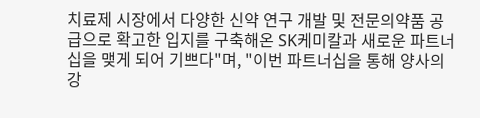치료제 시장에서 다양한 신약 연구 개발 및 전문의약품 공급으로 확고한 입지를 구축해온 SK케미칼과 새로운 파트너십을 맺게 되어 기쁘다"며, "이번 파트너십을 통해 양사의 강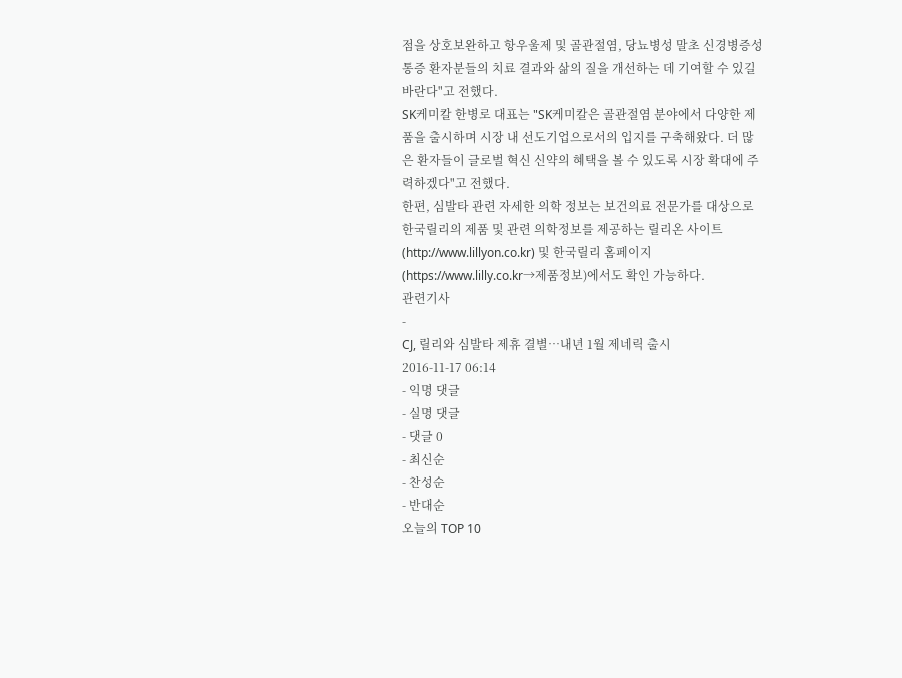점을 상호보완하고 항우울제 및 골관절염, 당뇨병성 말초 신경병증성 통증 환자분들의 치료 결과와 삶의 질을 개선하는 데 기여할 수 있길 바란다"고 전했다.
SK케미칼 한병로 대표는 "SK케미칼은 골관절염 분야에서 다양한 제품을 출시하며 시장 내 선도기업으로서의 입지를 구축해왔다. 더 많은 환자들이 글로벌 혁신 신약의 혜택을 볼 수 있도록 시장 확대에 주력하겠다"고 전했다.
한편, 심발타 관련 자세한 의학 정보는 보건의료 전문가를 대상으로 한국릴리의 제품 및 관련 의학정보를 제공하는 릴리온 사이트(http://www.lillyon.co.kr) 및 한국릴리 홈페이지(https://www.lilly.co.kr→제품정보)에서도 확인 가능하다.
관련기사
-
CJ, 릴리와 심발타 제휴 결별…내년 1월 제네릭 출시
2016-11-17 06:14
- 익명 댓글
- 실명 댓글
- 댓글 0
- 최신순
- 찬성순
- 반대순
오늘의 TOP 10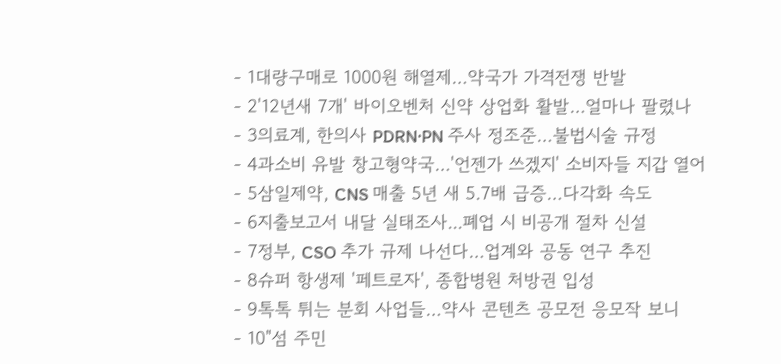- 1대량구매로 1000원 해열제…약국가 가격전쟁 반발
- 2'12년새 7개' 바이오벤처 신약 상업화 활발…얼마나 팔렸나
- 3의료계, 한의사 PDRN·PN 주사 정조준…불법시술 규정
- 4과소비 유발 창고형약국…'언젠가 쓰겠지' 소비자들 지갑 열어
- 5삼일제약, CNS 매출 5년 새 5.7배 급증…다각화 속도
- 6지출보고서 내달 실태조사...폐업 시 비공개 절차 신설
- 7정부, CSO 추가 규제 나선다…업계와 공동 연구 추진
- 8슈퍼 항생제 '페트로자', 종합병원 처방권 입성
- 9톡톡 튀는 분회 사업들…약사 콘텐츠 공모전 응모작 보니
- 10"섬 주민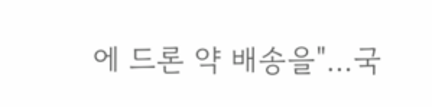에 드론 약 배송을"…국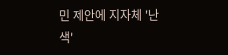민 제안에 지자체 '난색'